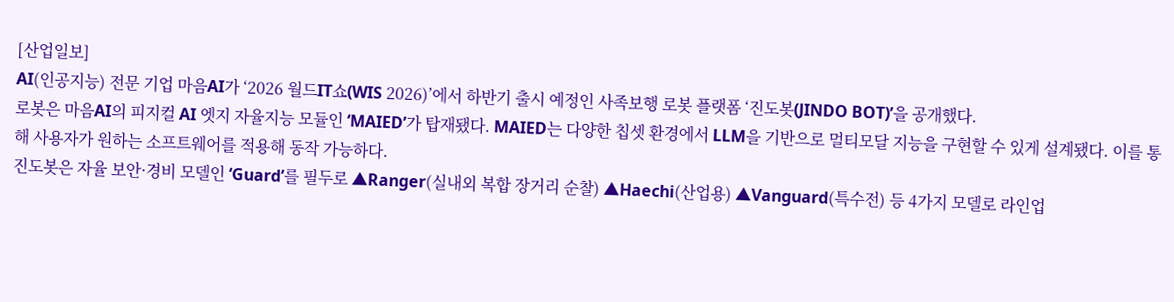[산업일보]
AI(인공지능) 전문 기업 마음AI가 ‘2026 월드IT쇼(WIS 2026)’에서 하반기 출시 예정인 사족보행 로봇 플랫폼 ‘진도봇(JINDO BOT)’을 공개했다.
로봇은 마음AI의 피지컬 AI 엣지 자율지능 모듈인 ‘MAIED’가 탑재됐다. MAIED는 다양한 칩셋 환경에서 LLM을 기반으로 멀티모달 지능을 구현할 수 있게 설계됐다. 이를 통해 사용자가 원하는 소프트웨어를 적용해 동작 가능하다.
진도봇은 자율 보안·경비 모델인 ‘Guard’를 필두로 ▲Ranger(실내외 복합 장거리 순찰) ▲Haechi(산업용) ▲Vanguard(특수전) 등 4가지 모델로 라인업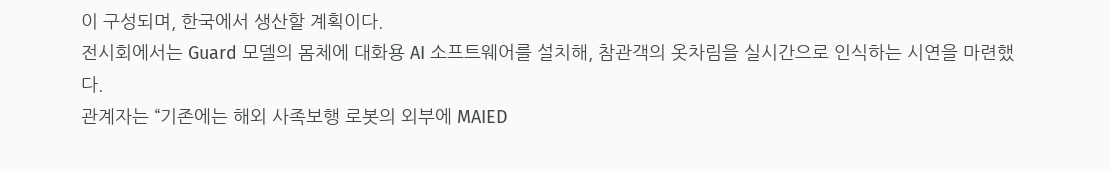이 구성되며, 한국에서 생산할 계획이다.
전시회에서는 Guard 모델의 몸체에 대화용 AI 소프트웨어를 설치해, 참관객의 옷차림을 실시간으로 인식하는 시연을 마련했다.
관계자는 “기존에는 해외 사족보행 로봇의 외부에 MAIED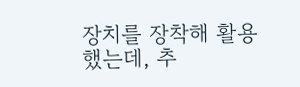장치를 장착해 활용했는데, 추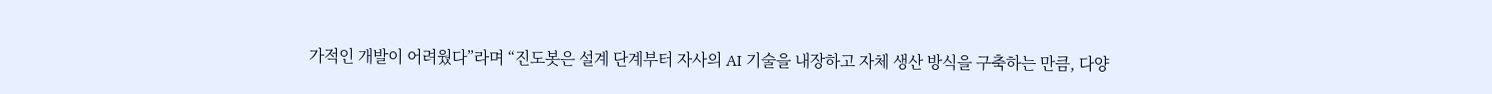가적인 개발이 어려웠다”라며 “진도봇은 설계 단계부터 자사의 AI 기술을 내장하고 자체 생산 방식을 구축하는 만큼, 다양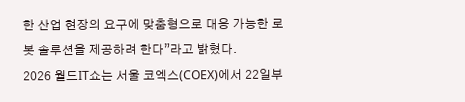한 산업 현장의 요구에 맞춤형으로 대응 가능한 로봇 솔루션을 제공하려 한다”라고 밝혔다.
2026 월드IT쇼는 서울 코엑스(COEX)에서 22일부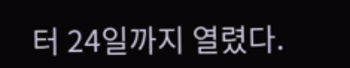터 24일까지 열렸다.